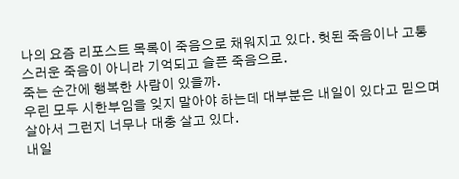나의 요즘 리포스트 목록이 죽음으로 채워지고 있다. 헛된 죽음이나 고통스러운 죽음이 아니라 기억되고 슬픈 죽음으로.
죽는 순간에 행복한 사람이 있을까.
우린 모두 시한부임을 잊지 말아야 하는데 대부분은 내일이 있다고 믿으며 살아서 그런지 너무나 대충 살고 있다.
내일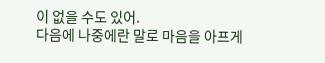이 없을 수도 있어.
다음에 나중에란 말로 마음을 아프게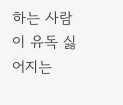하는 사람이 유독 싫어지는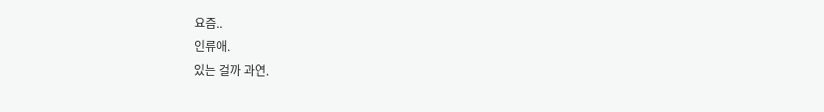요즘..
인류애.
있는 걸까 과연.